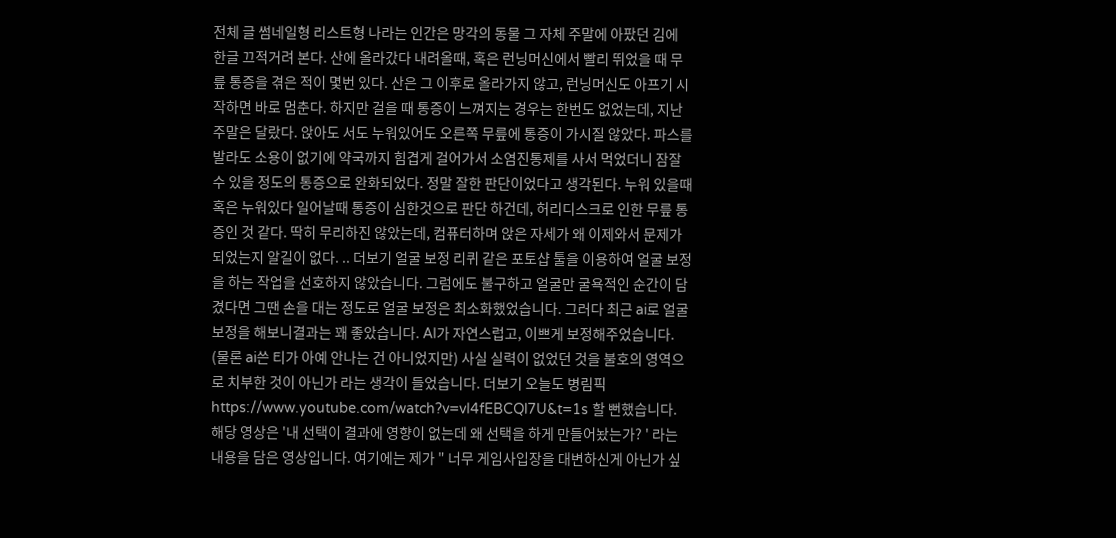전체 글 썸네일형 리스트형 나라는 인간은 망각의 동물 그 자체 주말에 아팠던 김에 한글 끄적거려 본다. 산에 올라갔다 내려올때, 혹은 런닝머신에서 빨리 뛰었을 때 무릎 통증을 겪은 적이 몇번 있다. 산은 그 이후로 올라가지 않고, 런닝머신도 아프기 시작하면 바로 멈춘다. 하지만 걸을 때 통증이 느껴지는 경우는 한번도 없었는데, 지난 주말은 달랐다. 앉아도 서도 누워있어도 오른쪽 무릎에 통증이 가시질 않았다. 파스를 발라도 소용이 없기에 약국까지 힘겹게 걸어가서 소염진통제를 사서 먹었더니 잠잘 수 있을 정도의 통증으로 완화되었다. 정말 잘한 판단이었다고 생각된다. 누워 있을때 혹은 누워있다 일어날때 통증이 심한것으로 판단 하건데, 허리디스크로 인한 무릎 통증인 것 같다. 딱히 무리하진 않았는데, 컴퓨터하며 앉은 자세가 왜 이제와서 문제가 되었는지 알길이 없다. .. 더보기 얼굴 보정 리퀴 같은 포토샵 툴을 이용하여 얼굴 보정을 하는 작업을 선호하지 않았습니다. 그럼에도 불구하고 얼굴만 굴욕적인 순간이 담겼다면 그땐 손을 대는 정도로 얼굴 보정은 최소화했었습니다. 그러다 최근 ai로 얼굴 보정을 해보니결과는 꽤 좋았습니다. AI가 자연스럽고, 이쁘게 보정해주었습니다. (물론 ai쓴 티가 아예 안나는 건 아니었지만) 사실 실력이 없었던 것을 불호의 영역으로 치부한 것이 아닌가 라는 생각이 들었습니다. 더보기 오늘도 병림픽 https://www.youtube.com/watch?v=vI4fEBCQl7U&t=1s 할 뻔했습니다. 해당 영상은 '내 선택이 결과에 영향이 없는데 왜 선택을 하게 만들어놨는가? ' 라는 내용을 담은 영상입니다. 여기에는 제가 " 너무 게임사입장을 대변하신게 아닌가 싶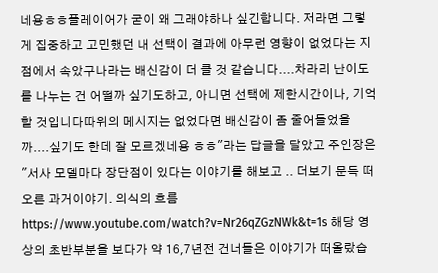네용ㅎㅎ플레이어가 굳이 왜 그래야하나 싶긴합니다. 저라면 그렇게 집중하고 고민했던 내 선택이 결과에 아무런 영향이 없었다는 지점에서 속았구나라는 배신감이 더 클 것 같습니다....차라리 난이도를 나누는 건 어떨까 싶기도하고, 아니면 선택에 제한시간이나, 기억할 것입니다따위의 메시지는 없었다면 배신감이 좀 줄어들었을까....싶기도 한데 잘 모르겠네용 ㅎㅎ"라는 답글을 달았고 주인장은 "서사 모델마다 장단점이 있다는 이야기를 해보고 .. 더보기 문득 떠오른 과거이야기. 의식의 흐름 https://www.youtube.com/watch?v=Nr26qZGzNWk&t=1s 해당 영상의 초반부분을 보다가 약 16,7년전 건너들은 이야기가 떠올랐습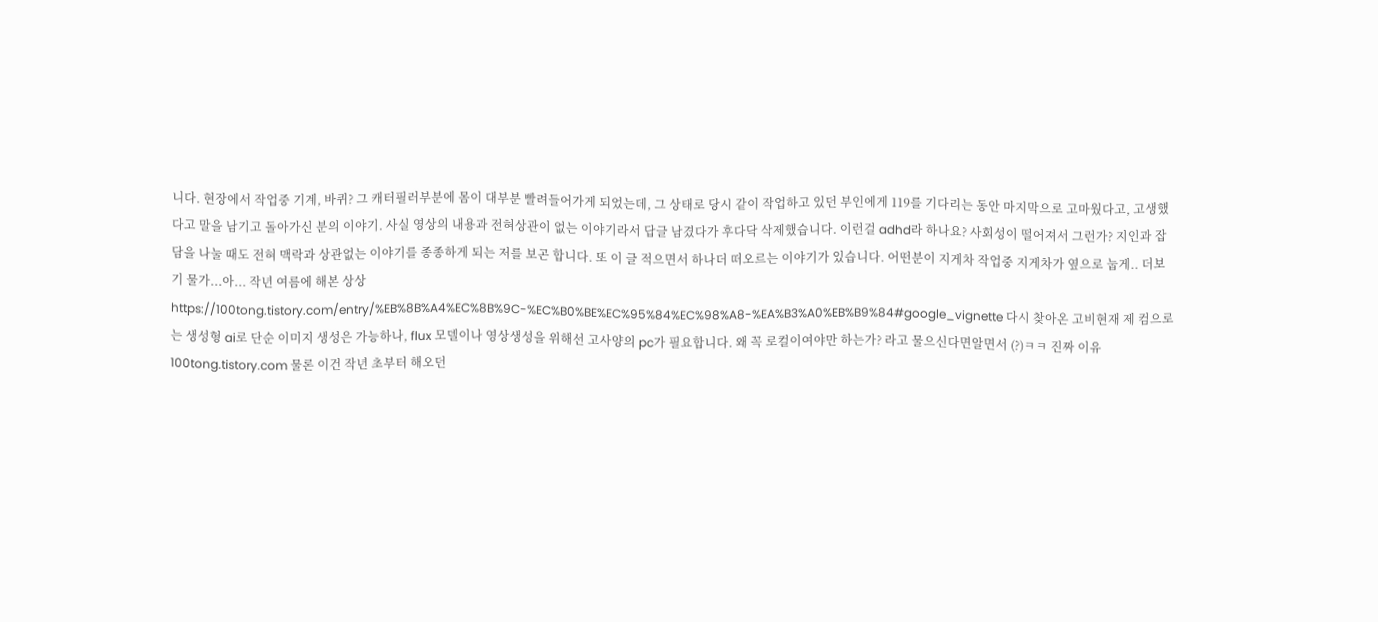니다. 현장에서 작업중 기계, 바퀴? 그 캐터필러부분에 몸이 대부분 빨려들어가게 되었는데, 그 상태로 당시 같이 작업하고 있던 부인에게 119를 기다리는 동안 마지막으로 고마웠다고, 고생했다고 말을 남기고 돌아가신 분의 이야기. 사실 영상의 내용과 전혀상관이 없는 이야기라서 답글 남겼다가 후다닥 삭제했습니다. 이런걸 adhd라 하나요? 사회성이 떨어져서 그런가? 지인과 잡담을 나눌 때도 전혀 맥락과 상관없는 이야기를 종종하게 되는 저를 보곤 합니다. 또 이 글 적으면서 하나더 떠오르는 이야기가 있습니다. 어떤분이 지게차 작업중 지게차가 옆으로 눕게.. 더보기 물가...아... 작년 여름에 해본 상상 https://100tong.tistory.com/entry/%EB%8B%A4%EC%8B%9C-%EC%B0%BE%EC%95%84%EC%98%A8-%EA%B3%A0%EB%B9%84#google_vignette 다시 찾아온 고비현재 제 컴으로는 생성형 ai로 단순 이미지 생성은 가능하나, flux 모델이나 영상생성을 위해선 고사양의 pc가 필요합니다. 왜 꼭 로컬이여야만 하는가? 라고 물으신다면알면서 (?)ㅋㅋ 진짜 이유100tong.tistory.com 물론 이건 작년 초부터 해오던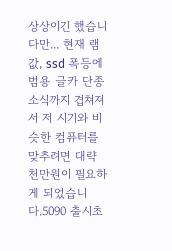상상이긴 했습니다만... 현재 램값, ssd 폭등에 범용 글카 단종소식까지 겹쳐져서 저 시기와 비슷한 컴퓨터를 맞추려면 대략 천만원이 필요하게 되었습니다.5090 출시초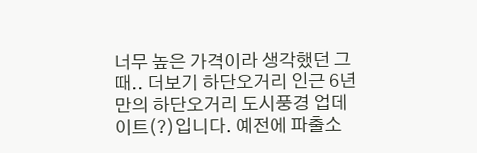너무 높은 가격이라 생각했던 그때.. 더보기 하단오거리 인근 6년만의 하단오거리 도시풍경 업데이트(?)입니다. 예전에 파출소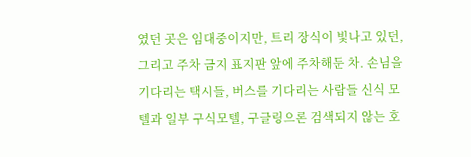였던 곳은 임대중이지만, 트리 장식이 빛나고 있던, 그리고 주차 금지 표지판 앞에 주차해둔 차. 손님을 기다리는 택시들, 버스를 기다리는 사람들 신식 모텔과 일부 구식모텔, 구글링으론 검색되지 않는 호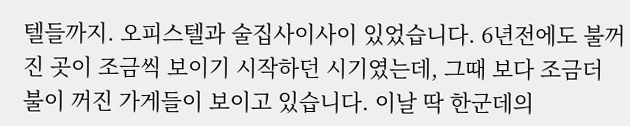텔들까지. 오피스텔과 술집사이사이 있었습니다. 6년전에도 불꺼진 곳이 조금씩 보이기 시작하던 시기였는데, 그때 보다 조금더 불이 꺼진 가게들이 보이고 있습니다. 이날 딱 한군데의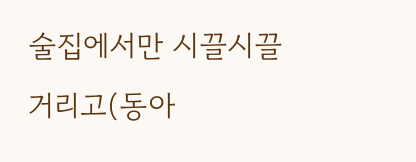술집에서만 시끌시끌거리고(동아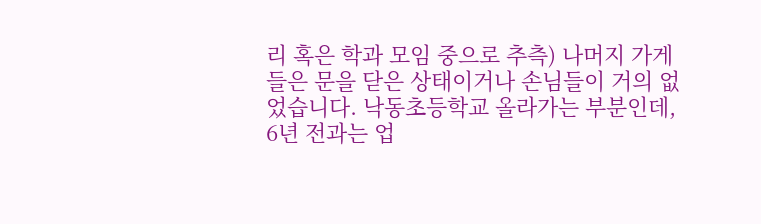리 혹은 학과 모임 중으로 추측) 나머지 가게들은 문을 닫은 상태이거나 손님들이 거의 없었습니다. 낙동초등학교 올라가는 부분인데, 6년 전과는 업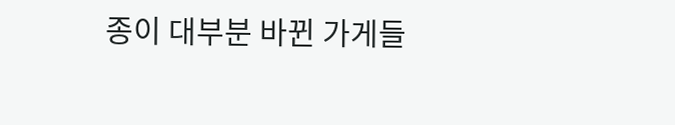종이 대부분 바뀐 가게들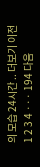의 모습 24시간 .. 더보기 이전 1 2 3 4 ··· 194 다음